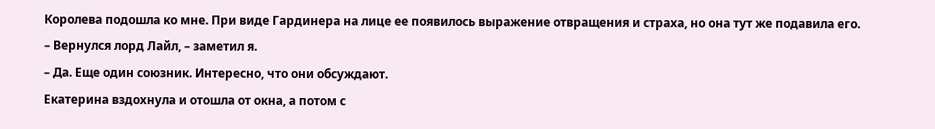Королева подошла ко мне. При виде Гардинера на лице ее появилось выражение отвращения и страха, но она тут же подавила его.
– Вернулся лорд Лайл, – заметил я.
– Да. Еще один союзник. Интересно, что они обсуждают.
Екатерина вздохнула и отошла от окна, а потом с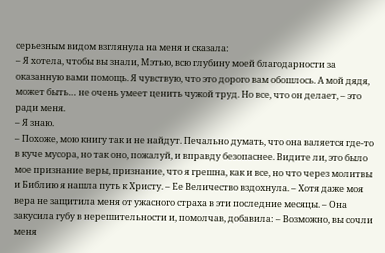серьезным видом взглянула на меня и сказала:
– Я хотела, чтобы вы знали, Мэтью, всю глубину моей благодарности за оказанную вами помощь. Я чувствую, что это дорого вам обошлось. А мой дядя, может быть… не очень умеет ценить чужой труд. Но все, что он делает, – это ради меня.
– Я знаю.
– Похоже, мою книгу так и не найдут. Печально думать, что она валяется где-то в куче мусора, но так оно, пожалуй, и вправду безопаснее. Видите ли, это было мое признание веры, признание, что я грешна, как и все, но что через молитвы и Библию я нашла путь к Христу. – Ее Величество вздохнула. – Хотя даже моя вера не защитила меня от ужасного страха в эти последние месяцы. – Она закусила губу в нерешительности и, помолчав, добавила: – Возможно, вы сочли меня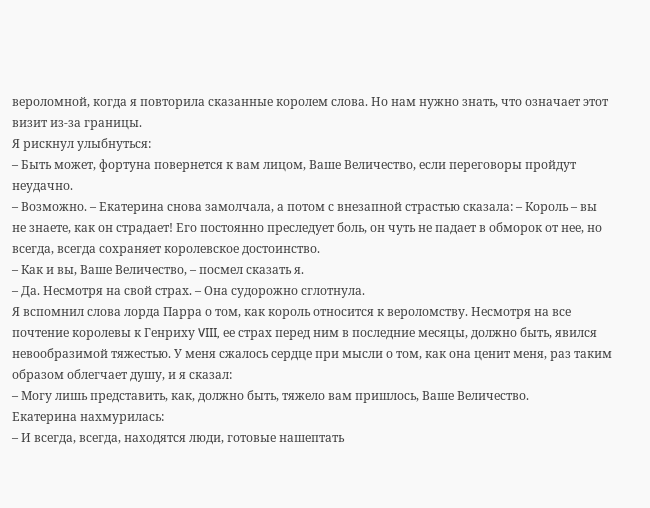вероломной, когда я повторила сказанные королем слова. Но нам нужно знать, что означает этот визит из-за границы.
Я рискнул улыбнуться:
– Быть может, фортуна повернется к вам лицом, Ваше Величество, если переговоры пройдут неудачно.
– Возможно. – Екатерина снова замолчала, а потом с внезапной страстью сказала: – Король – вы не знаете, как он страдает! Его постоянно преследует боль, он чуть не падает в обморок от нее, но всегда, всегда сохраняет королевское достоинство.
– Как и вы, Ваше Величество, – посмел сказать я.
– Да. Несмотря на свой страх. – Она судорожно сглотнула.
Я вспомнил слова лорда Парра о том, как король относится к вероломству. Несмотря на все почтение королевы к Генриху VIII, ее страх перед ним в последние месяцы, должно быть, явился невообразимой тяжестью. У меня сжалось сердце при мысли о том, как она ценит меня, раз таким образом облегчает душу, и я сказал:
– Могу лишь представить, как, должно быть, тяжело вам пришлось, Ваше Величество.
Екатерина нахмурилась:
– И всегда, всегда, находятся люди, готовые нашептать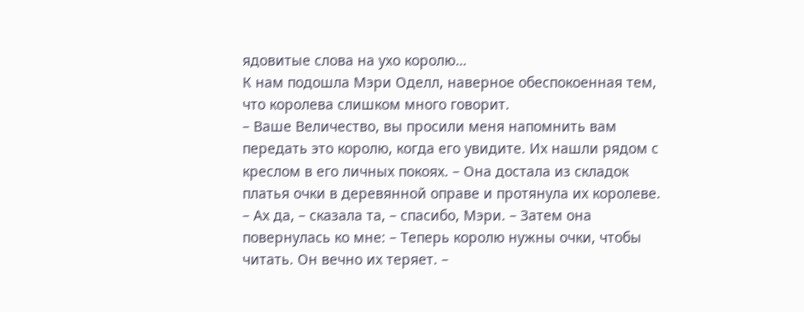ядовитые слова на ухо королю…
К нам подошла Мэри Оделл, наверное обеспокоенная тем, что королева слишком много говорит.
– Ваше Величество, вы просили меня напомнить вам передать это королю, когда его увидите. Их нашли рядом с креслом в его личных покоях. – Она достала из складок платья очки в деревянной оправе и протянула их королеве.
– Ах да, – сказала та, – спасибо, Мэри. – Затем она повернулась ко мне: – Теперь королю нужны очки, чтобы читать. Он вечно их теряет. –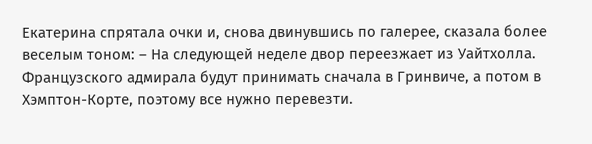Екатерина спрятала очки и, снова двинувшись по галерее, сказала более веселым тоном: – На следующей неделе двор переезжает из Уайтхолла. Французского адмирала будут принимать сначала в Гринвиче, а потом в Хэмптон-Корте, поэтому все нужно перевезти.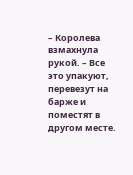– Королева взмахнула рукой. – Все это упакуют, перевезут на барже и поместят в другом месте.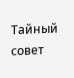Тайный совет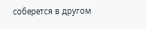соберется в другом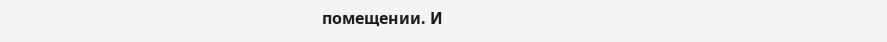помещении. И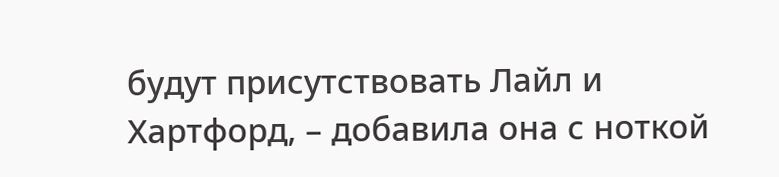будут присутствовать Лайл и Хартфорд, – добавила она с ноткой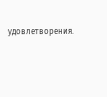удовлетворения.